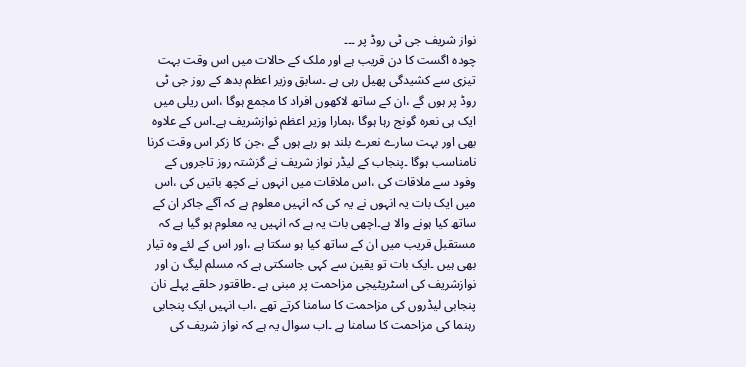نواز شریف جی ٹی روڈ پر ۔۔۔
چودہ اگست کا دن قریب ہے اور ملک کے حالات میں اس وقت بہت تیزی سے کشیدگی پھیل رہی ہے ۔سابق وزیر اعظم بدھ کے روز جی ٹی روڈ پر ہوں گے ،ان کے ساتھ لاکھوں افراد کا مجمع ہوگا ،اس ریلی میں ایک ہی نعرہ گونج رہا ہوگا ،ہمارا وزیر اعظم نوازشریف ہے۔اس کے علاوہ بھی اور بہت سارے نعرے بلند ہو رہے ہوں گے ،جن کا زکر اس وقت کرنا نامناسب ہوگا ۔پنجاب کے لیڈر نواز شریف نے گزشتہ روز تاجروں کے وفود سے ملاقات کی ،اس ملاقات میں انہوں نے کچھ باتیں کی ،اس میں ایک بات یہ انہوں نے یہ کی کہ انہیں معلوم ہے کہ آگے جاکر ان کے ساتھ کیا ہونے والا ہے۔اچھی بات یہ ہے کہ انہیں یہ معلوم ہو گیا ہے کہ مستقبل قریب میں ان کے ساتھ کیا ہو سکتا ہے ،اور اس کے لئے وہ تیار بھی ہیں ۔ایک بات تو یقین سے کہی جاسکتی ہے کہ مسلم لیگ ن اور نوازشریف کی اسٹریٹیجی مزاحمت پر مبنی ہے ۔طاقتور حلقے پہلے نان پنجابی لیڈروں کی مزاحمت کا سامنا کرتے تھے ،اب انہیں ایک پنجابی رہنما کی مزاحمت کا سامنا ہے ۔اب سوال یہ ہے کہ نواز شریف کی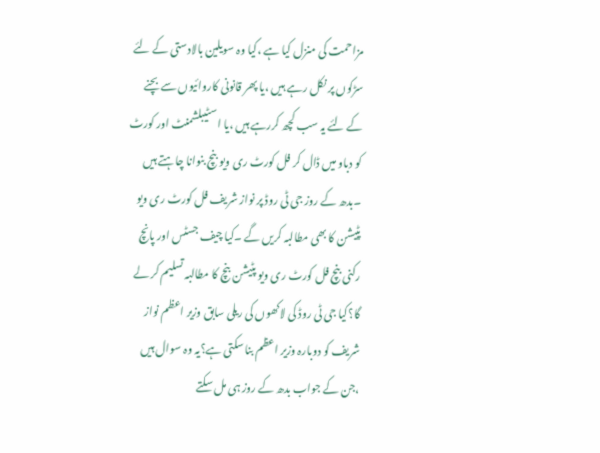مزاحمت کی منزل کیا ہے ،کیا وہ سویلین بالادستی کے لئے سڑکوں پر نکل رہے ہیں ،یا پھر قانونی کاروائیوں سے بچنے کے لئے یہ سب کچھ کررہے ہیں ،یا اسٹیبلشمنٹ اور کورٹ کو دباو میں ڈال کر فل کورٹ ری ویو بنچ بنوانا چاہتے ہیں ۔بدھ کے روز جی ٹی روڈ پر نواز شریف فل کورٹ ری ویو پٹیشن کا بھی مطالبہ کریں گے ۔کیا چیف جسٹس اور پانچ رکنی بنچ فل کورٹ ری ویو پٹیشن بنچ کا مطالبہ تسلیم کر لے گا؟کیا جی ٹی روڈ کی لاکھوں کی ریلی سابق وزیر اعظم نواز شریف کو دوبارہ وزیر اعظم بنا سکتی ہے؟یہ وہ سوال ہیں ،جن کے جواب بدھ کے روز ہی مل سکتے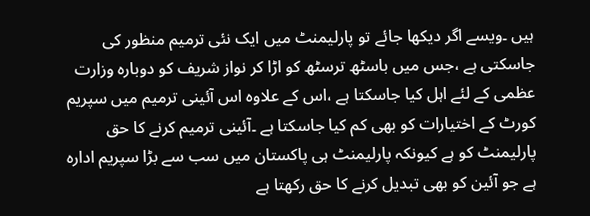ہیں ۔ویسے اگر دیکھا جائے تو پارلیمنٹ میں ایک نئی ترمیم منظور کی جاسکتی ہے ،جس میں باسٹھ ترسٹھ کو اڑا کر نواز شریف کو دوبارہ وزارت عظمی کے لئے اہل کیا جاسکتا ہے ،اس کے علاوہ اس آئینی ترمیم میں سپریم کورٹ کے اختیارات کو بھی کم کیا جاسکتا ہے ۔آئینی ترمیم کرنے کا حق پارلیمنٹ کو ہے کیونکہ پارلیمنٹ ہی پاکستان میں سب سے بڑا سپریم ادارہ ہے جو آئین کو بھی تبدیل کرنے کا حق رکھتا ہے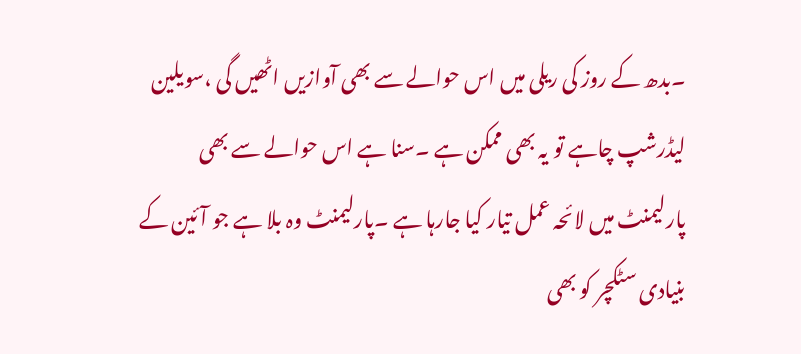۔بدھ کے روز کی ریلی میں اس حوالے سے بھی آوازیں اٹھیں گی ،سویلین لیڈرشپ چاہے تو یہ بھی ممکن ہے ۔سنا ہے اس حوالے سے بھی پارلیمنٹ میں لائحہ عمل تیار کیا جارہا ہے ۔پارلیمنٹ وہ بلا ہے جو آئین کے بنیادی سٹکچر کو بھی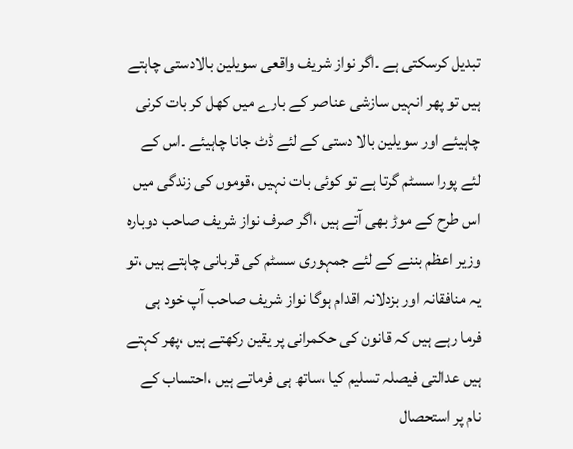تبدیل کرسکتی ہے ۔اگر نواز شریف واقعی سویلین بالادستی چاہتے ہیں تو پھر انہیں سازشی عناصر کے بارے میں کھل کر بات کرنی چاہیئے اور سویلین بالا دستی کے لئے ڈٹ جانا چاہیئے ۔اس کے لئے پورا سسٹم گرتا ہے تو کوئی بات نہیں ،قوموں کی زندگی میں اس طرح کے موڑ بھی آتے ہیں ،اگر صرف نواز شریف صاحب دوبارہ وزیر اعظم بننے کے لئے جمہوری سسٹم کی قربانی چاہتے ہیں ،تو یہ منافقانہ اور بزدلانہ اقدام ہوگا نواز شریف صاحب آپ خود ہی فرما رہے ہیں کہ قانون کی حکمرانی پر یقین رکھتے ہیں ،پھر کہتے ہیں عدالتی فیصلہ تسلیم کیا ،ساتھ ہی فرماتے ہیں ،احتساب کے نام پر استحصال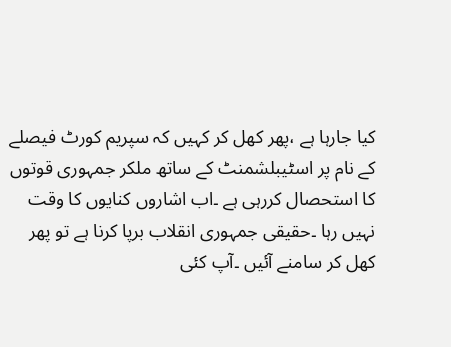کیا جارہا ہے ،پھر کھل کر کہیں کہ سپریم کورٹ فیصلے کے نام پر اسٹیبلشمنٹ کے ساتھ ملکر جمہوری قوتوں کا استحصال کررہی ہے ۔اب اشاروں کنایوں کا وقت نہیں رہا ۔حقیقی جمہوری انقلاب برپا کرنا ہے تو پھر کھل کر سامنے آئیں ۔آپ کئی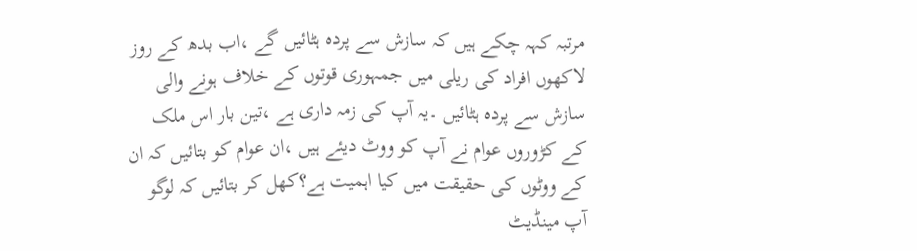مرتبہ کہہ چکے ہیں کہ سازش سے پردہ ہٹائیں گے ،اب بدھ کے روز لاکھوں افراد کی ریلی میں جمہوری قوتوں کے خلاف ہونے والی سازش سے پردہ ہٹائیں ۔یہ آپ کی زمہ داری ہے ،تین بار اس ملک کے کڑوروں عوام نے آپ کو ووٹ دیئے ہیں ،ان عوام کو بتائیں کہ ان کے ووٹوں کی حقیقت میں کیا اہمیت ہے؟کھل کر بتائیں کہ لوگو آپ مینڈیٹ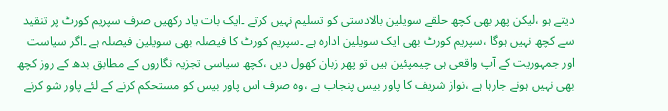دیتے ہو ،لیکن پھر بھی کچھ حلقے سویلین بالادستی کو تسلیم نہیں کرتے ۔ایک بات یاد رکھیں صرف سپریم کورٹ پر تنقید سے کچھ نہیں ہوگا ،سپریم کورٹ بھی ایک سویلین ادارہ ہے ۔سپریم کورٹ کا فیصلہ بھی سویلین فیصلہ ہے ۔اگر سیاست اور جمہوریت کے آپ واقعی ہی چیمپئین ہیں تو پھر زبان کھول دیں ،کچھ سیاسی تجزیہ نگاروں کے مطابق بدھ کے روز کچھ بھی نہیں ہونے جارہا ہے ،نواز شریف کا پاور بیس پنجاب ہے ،وہ صرف اس پاور بیس کو مستحکم کرنے کے لئے پاور شو کرنے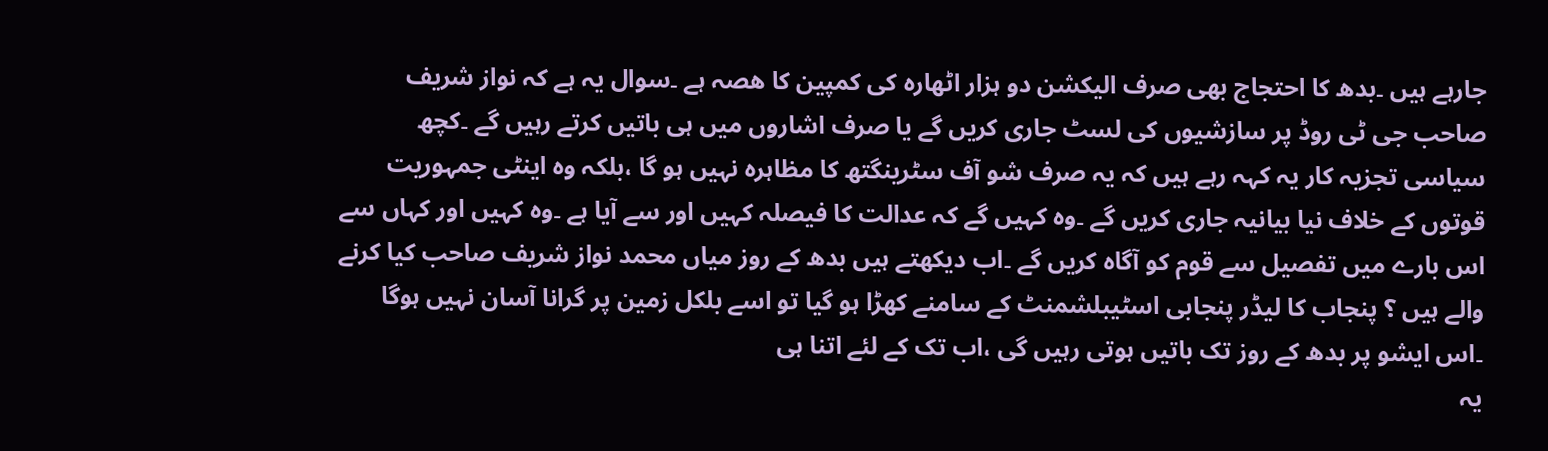جارہے ہیں ۔بدھ کا احتجاج بھی صرف الیکشن دو ہزار اٹھارہ کی کمپین کا ھصہ ہے ۔سوال یہ ہے کہ نواز شریف صاحب جی ٹی روڈ پر سازشیوں کی لسٹ جاری کریں گے یا صرف اشاروں میں ہی باتیں کرتے رہیں گے ۔کچھ سیاسی تجزیہ کار یہ کہہ رہے ہیں کہ یہ صرف شو آف سٹرینگتھ کا مظاہرہ نہیں ہو گا ،بلکہ وہ اینٹی جمہوریت قوتوں کے خلاف نیا بیانیہ جاری کریں گے ۔وہ کہیں گے کہ عدالت کا فیصلہ کہیں اور سے آیا ہے ۔وہ کہیں اور کہاں سے اس بارے میں تفصیل سے قوم کو آگاہ کریں گے ۔اب دیکھتے ہیں بدھ کے روز میاں محمد نواز شریف صاحب کیا کرنے والے ہیں ؟ پنجاب کا لیڈر پنجابی اسٹیبلشمنٹ کے سامنے کھڑا ہو گیا تو اسے بلکل زمین پر گرانا آسان نہیں ہوگا ۔اس ایشو پر بدھ کے روز تک باتیں ہوتی رہیں گی ،اب تک کے لئے اتنا ہی
یہ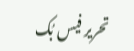تحریر فیس بُک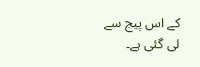کے اس پیج سے لی گئی ہے۔